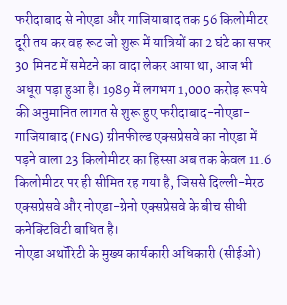फरीदाबाद से नोएडा और गाजियाबाद तक 56 किलोमीटर दूरी तय कर वह रूट जो शुरू में यात्रियों का 2 घंटे का सफर 30 मिनट में समेटने का वादा लेकर आया था, आज भी अधूरा पड़ा हुआ है। 1989 में लगभग 1,000 करोड़ रूपये की अनुमानित लागत से शुरू हुए फरीदाबाद-नोएडा-गाजियाबाद (FNG) ग्रीनफील्ड एक्सप्रेसवे का नोएडा में पड़ने वाला 23 किलोमीटर का हिस्सा अब तक केवल 11.6 किलोमीटर पर ही सीमित रह गया है, जिससे दिल्ली-मेरठ एक्सप्रेसवे और नोएडा-ग्रेनो एक्सप्रेसवे के बीच सीधी कनेक्टिविटी बाधित है।
नोएडा अथॉरिटी के मुख्य कार्यकारी अधिकारी (सीईओ)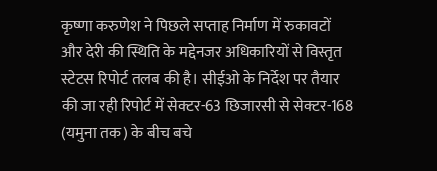कृष्णा करुणेश ने पिछले सप्ताह निर्माण में रुकावटों और देरी की स्थिति के मद्देनजर अधिकारियों से विस्तृत स्टेटस रिपोर्ट तलब की है। सीईओ के निर्देश पर तैयार की जा रही रिपोर्ट में सेक्टर-63 छिजारसी से सेक्टर-168 (यमुना तक) के बीच बचे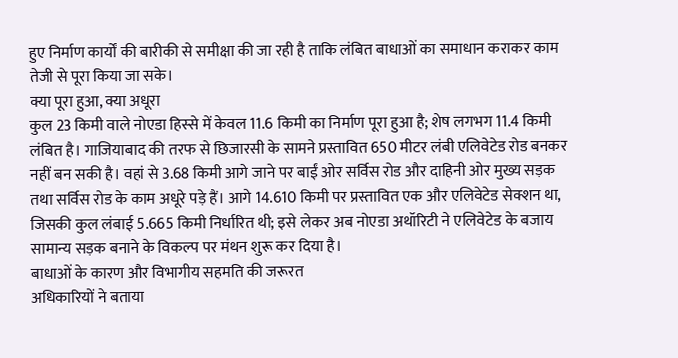हुए निर्माण कार्यों की बारीकी से समीक्षा की जा रही है ताकि लंबित बाधाओं का समाधान कराकर काम तेजी से पूरा किया जा सके।
क्या पूरा हुआ, क्या अधूरा
कुल 23 किमी वाले नोएडा हिस्से में केवल 11.6 किमी का निर्माण पूरा हुआ है; शेष लगभग 11.4 किमी लंबित है। गाजियाबाद की तरफ से छिजारसी के सामने प्रस्तावित 650 मीटर लंबी एलिवेटेड रोड बनकर नहीं बन सकी है। वहां से 3.68 किमी आगे जाने पर बाईं ओर सर्विस रोड और दाहिनी ओर मुख्य सड़क तथा सर्विस रोड के काम अधूरे पड़े हैं। आगे 14.610 किमी पर प्रस्तावित एक और एलिवेटेड सेक्शन था, जिसकी कुल लंबाई 5.665 किमी निर्धारित थी; इसे लेकर अब नोएडा अथॉरिटी ने एलिवेटेड के बजाय सामान्य सड़क बनाने के विकल्प पर मंथन शुरू कर दिया है।
बाधाओं के कारण और विभागीय सहमति की जरूरत
अधिकारियों ने बताया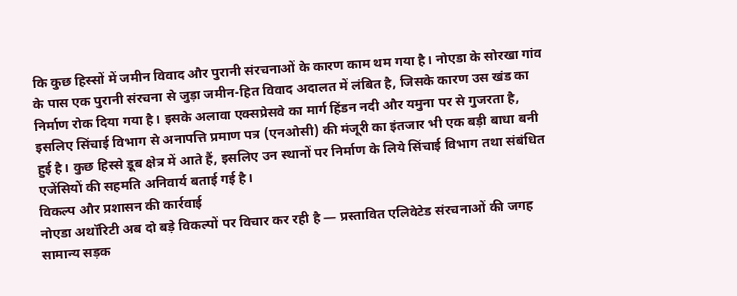कि कुछ हिस्सों में जमीन विवाद और पुरानी संरचनाओं के कारण काम थम गया है। नोएडा के सोरखा गांव के पास एक पुरानी संरचना से जुड़ा जमीन-हित विवाद अदालत में लंबित है, जिसके कारण उस खंड का निर्माण रोक दिया गया है। इसके अलावा एक्सप्रेसवे का मार्ग हिंडन नदी और यमुना पर से गुजरता है, इसलिए सिंचाई विभाग से अनापत्ति प्रमाण पत्र (एनओसी) की मंजूरी का इंतजार भी एक बड़ी बाधा बनी हुई है। कुछ हिस्से डूब क्षेत्र में आते हैं, इसलिए उन स्थानों पर निर्माण के लिये सिंचाई विभाग तथा संबंधित एजेंसियों की सहमति अनिवार्य बताई गई है।
विकल्प और प्रशासन की कार्रवाई
नोएडा अथॉरिटी अब दो बड़े विकल्पों पर विचार कर रही है — प्रस्तावित एलिवेटेड संरचनाओं की जगह सामान्य सड़क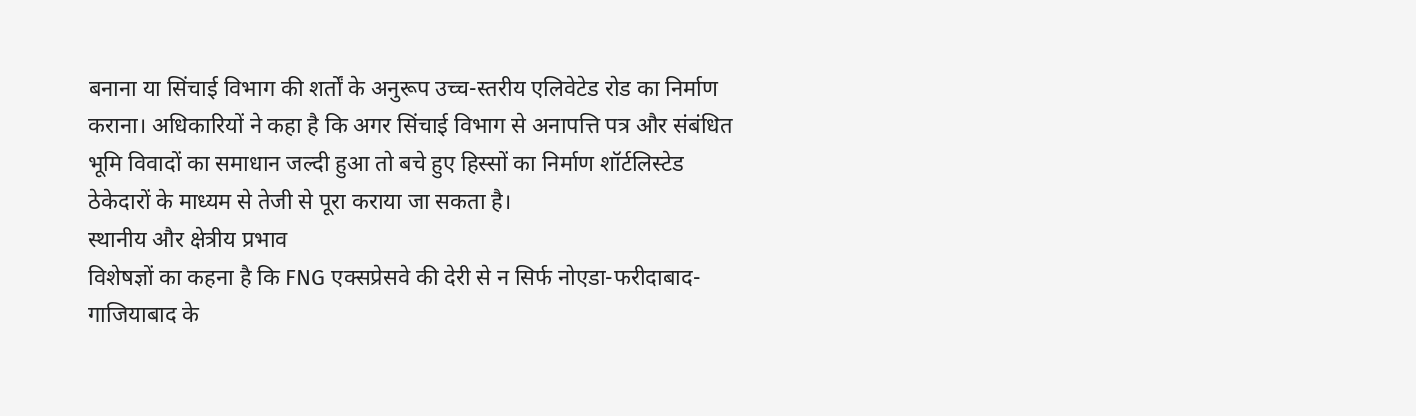बनाना या सिंचाई विभाग की शर्तों के अनुरूप उच्च-स्तरीय एलिवेटेड रोड का निर्माण कराना। अधिकारियों ने कहा है कि अगर सिंचाई विभाग से अनापत्ति पत्र और संबंधित भूमि विवादों का समाधान जल्दी हुआ तो बचे हुए हिस्सों का निर्माण शॉर्टलिस्टेड ठेकेदारों के माध्यम से तेजी से पूरा कराया जा सकता है।
स्थानीय और क्षेत्रीय प्रभाव
विशेषज्ञों का कहना है कि FNG एक्सप्रेसवे की देरी से न सिर्फ नोएडा-फरीदाबाद-गाजियाबाद के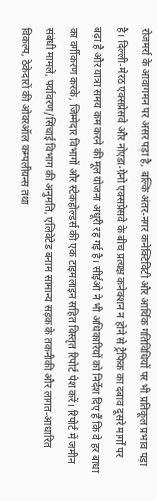रोजमर्रा के आवागमन पर असर पड़ा है, बल्कि अंतर-नगर कनेक्टिविटी और आर्थिक गतिविधियों पर भी प्रतिकूल प्रभाव पड़ा है। दिल्ली-मेरठ एक्सप्रेसवे और नोएडा-ग्रेनो एक्सप्रेसवे के बीच प्रत्यक्ष कनेक्शन न होने से ट्रैफिक का दबाव दूसरे मार्गों पर बढ़ा है और यात्रा समय कम करने की मूल योजना अधूरी रह गई है। सीईओ ने भी अधिकारियों को निर्देश दिए हैं कि वे हर बाधा का वर्गीकरण करके, जिम्मेदार विभागों और स्टेकहोल्डर्स की एक टाइमलाइन सहित विस्तृत रिपोर्ट पेश करें। रिपोर्ट में जमीन संबंधी मामले, पर्यावरण/सिंचाई विभाग की अनुमति, एलिवेटेड बनाम सामान्य सड़क के तकनीकी और लागत-आधारित विकल्प, ठेकेदारों की ओवरऑल कम्पलीयन्स तथा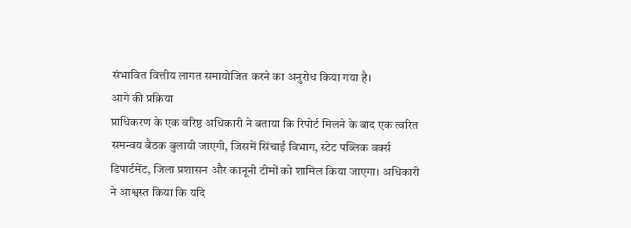संभावित वित्तीय लागत समायोजित करने का अनुरोध किया गया है।
आगे की प्रक्रिया
प्राधिकरण के एक वरिष्ठ अधिकारी ने बताया कि रिपोर्ट मिलने के बाद एक त्वरित समन्वय बैठक बुलायी जाएगी, जिसमें सिंचाई विभाग, स्टेट पब्लिक वर्क्स डिपार्टमेंट, जिला प्रशासन और कानूनी टीमों को शामिल किया जाएगा। अधिकारी ने आश्वस्त किया कि यदि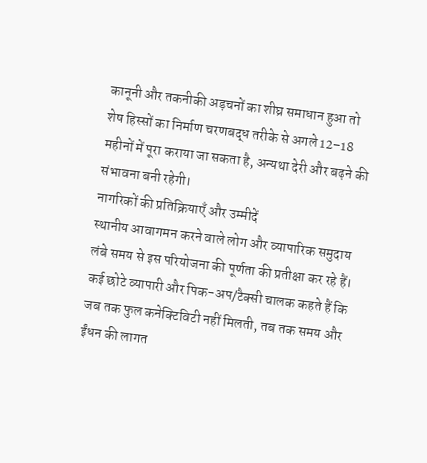कानूनी और तकनीकी अड़चनों का शीघ्र समाधान हुआ तो शेष हिस्सों का निर्माण चरणबद्ध तरीके से अगले 12–18 महीनों में पूरा कराया जा सकता है, अन्यथा देरी और बढ़ने की संभावना बनी रहेगी।
नागरिकों की प्रतिक्रियाएँ और उम्मीदें
स्थानीय आवागमन करने वाले लोग और व्यापारिक समुदाय लंबे समय से इस परियोजना की पूर्णता की प्रतीक्षा कर रहे हैं। कई छोटे व्यापारी और पिक-अप/टैक्सी चालक कहते हैं कि जब तक फुल कनेक्टिविटी नहीं मिलती, तब तक समय और ईंधन की लागत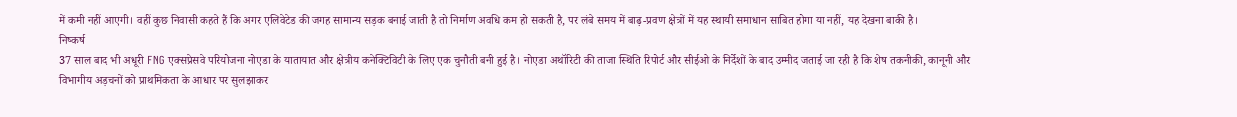में कमी नहीं आएगी। वहीं कुछ निवासी कहते हैं कि अगर एलिवेटेड की जगह सामान्य सड़क बनाई जाती है तो निर्माण अवधि कम हो सकती है, पर लंबे समय में बाढ़-प्रवण क्षेत्रों में यह स्थायी समाधान साबित होगा या नहीं, यह देखना बाकी है।
निष्कर्ष
37 साल बाद भी अधूरी FNG एक्सप्रेसवे परियोजना नोएडा के यातायात और क्षेत्रीय कनेक्टिविटी के लिए एक चुनौती बनी हुई है। नोएडा अथॉरिटी की ताजा स्थिति रिपोर्ट और सीईओ के निर्देशों के बाद उम्मीद जताई जा रही है कि शेष तकनीकी, कानूनी और विभागीय अड़चनों को प्राथमिकता के आधार पर सुलझाकर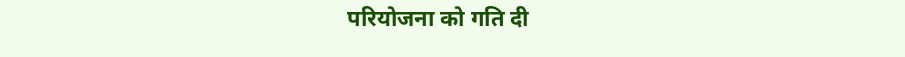परियोजना को गति दी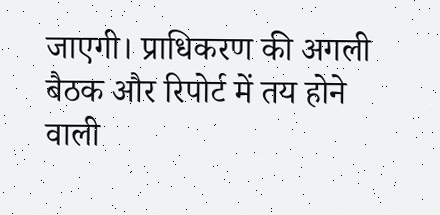जाएगी। प्राधिकरण की अगली बैठक और रिपोर्ट में तय होने वाली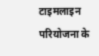टाइमलाइन परियोजना के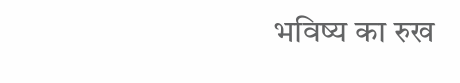भविष्य का रुख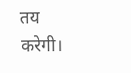तय करेगी।